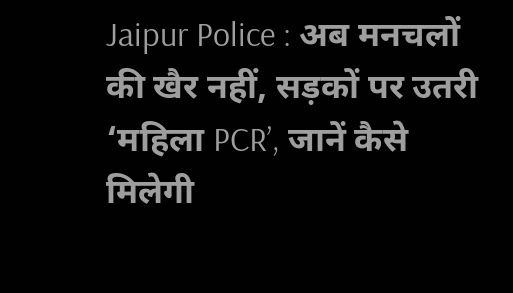Jaipur Police : अब मनचलों की खैर नहीं, सड़कों पर उतरी ‘महिला PCR’, जानें कैसे मिलेगी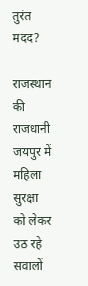तुरंत मदद?

राजस्थान की राजधानी जयपुर में महिला सुरक्षा को लेकर उठ रहे सवालों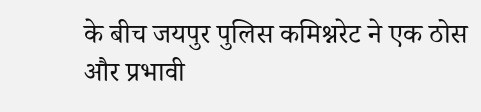के बीच जयपुर पुलिस कमिश्नरेट ने एक ठोस और प्रभावी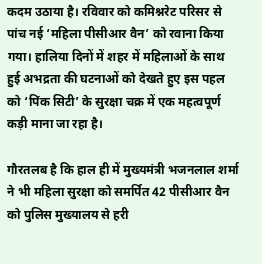कदम उठाया है। रविवार को कमिश्नरेट परिसर से पांच नई ‘महिला पीसीआर वैन’ को रवाना किया गया। हालिया दिनों में शहर में महिलाओं के साथ हुई अभद्रता की घटनाओं को देखते हुए इस पहल को ‘पिंक सिटी’ के सुरक्षा चक्र में एक महत्वपूर्ण कड़ी माना जा रहा है।

गौरतलब है कि हाल ही में मुख्यमंत्री भजनलाल शर्मा ने भी महिला सुरक्षा को समर्पित 42 पीसीआर वैन को पुलिस मुख्यालय से हरी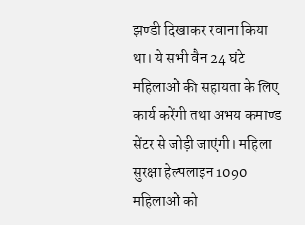झण्डी दिखाकर रवाना किया था। ये सभी वैन 24 घंटे महिलाओं की सहायता के लिए कार्य करेंगी तथा अभय कमाण्ड सेंटर से जोड़ी जाएंगी। महिला सुरक्षा हेल्पलाइन 1090 महिलाओं को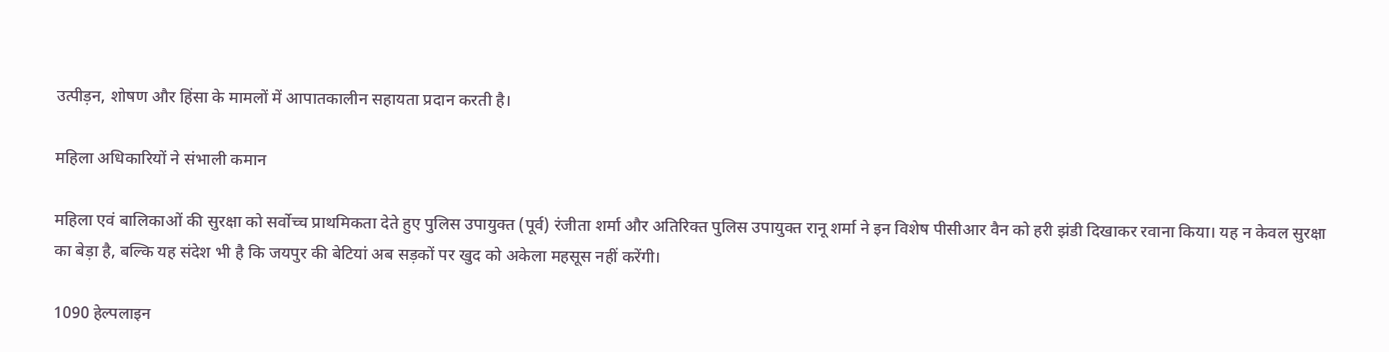उत्पीड़न, शोषण और हिंसा के मामलों में आपातकालीन सहायता प्रदान करती है।

महिला अधिकारियों ने संभाली कमान

महिला एवं बालिकाओं की सुरक्षा को सर्वोच्च प्राथमिकता देते हुए पुलिस उपायुक्त (पूर्व) रंजीता शर्मा और अतिरिक्त पुलिस उपायुक्त रानू शर्मा ने इन विशेष पीसीआर वैन को हरी झंडी दिखाकर रवाना किया। यह न केवल सुरक्षा का बेड़ा है, बल्कि यह संदेश भी है कि जयपुर की बेटियां अब सड़कों पर खुद को अकेला महसूस नहीं करेंगी।

1090 हेल्पलाइन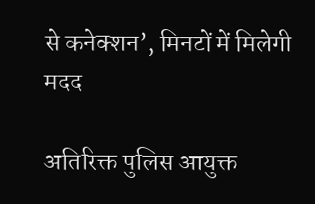से कनेक्शन’, मिनटों में मिलेगी मदद

अतिरिक्त पुलिस आयुक्त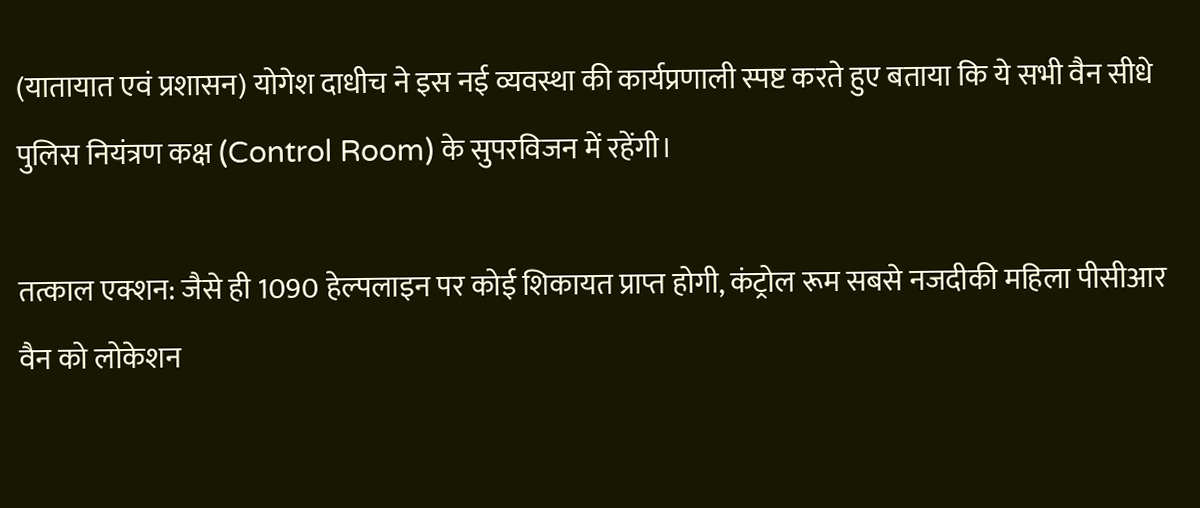(यातायात एवं प्रशासन) योगेश दाधीच ने इस नई व्यवस्था की कार्यप्रणाली स्पष्ट करते हुए बताया कि ये सभी वैन सीधे पुलिस नियंत्रण कक्ष (Control Room) के सुपरविजन में रहेंगी।

तत्काल एक्शन: जैसे ही 1090 हेल्पलाइन पर कोई शिकायत प्राप्त होगी, कंट्रोल रूम सबसे नजदीकी महिला पीसीआर वैन को लोकेशन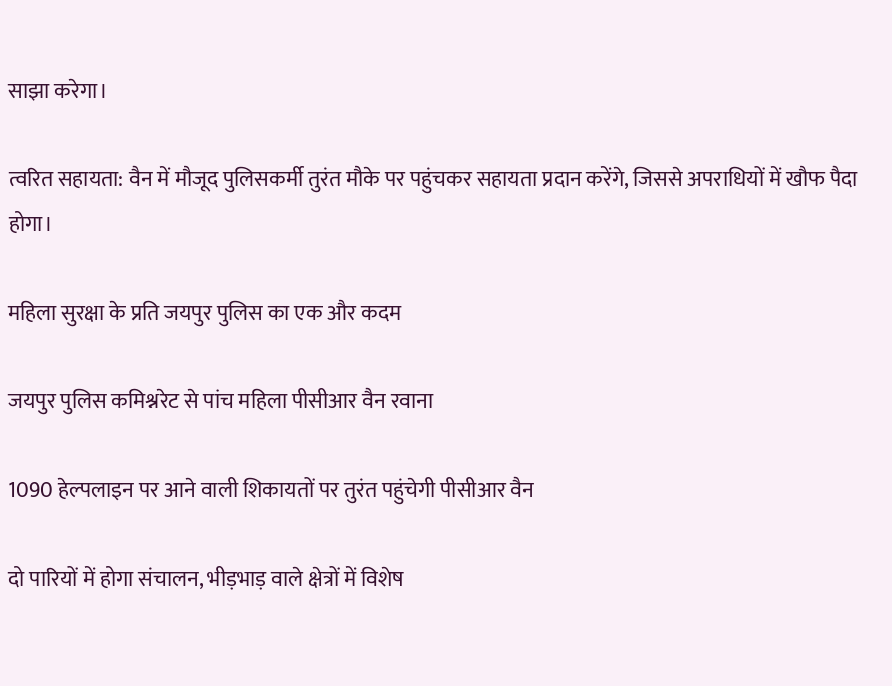साझा करेगा।

त्वरित सहायता: वैन में मौजूद पुलिसकर्मी तुरंत मौके पर पहुंचकर सहायता प्रदान करेंगे, जिससे अपराधियों में खौफ पैदा होगा।

महिला सुरक्षा के प्रति जयपुर पुलिस का एक और कदम

जयपुर पुलिस कमिश्नरेट से पांच महिला पीसीआर वैन रवाना

1090 हेल्पलाइन पर आने वाली शिकायतों पर तुरंत पहुंचेगी पीसीआर वैन

दो पारियों में होगा संचालन, भीड़भाड़ वाले क्षेत्रों में विशेष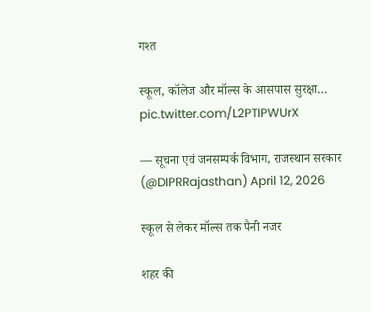गश्त

स्कूल, कॉलेज और मॉल्स के आसपास सुरक्षा… pic.twitter.com/L2PTIPWUrX

— सूचना एवं जनसम्पर्क विभाग, राजस्थान सरकार (@DIPRRajasthan) April 12, 2026

स्कूल से लेकर मॉल्स तक पैनी नजर

शहर की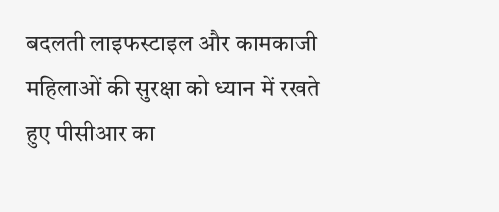बदलती लाइफस्टाइल और कामकाजी महिलाओं की सुरक्षा को ध्यान में रखते हुए पीसीआर का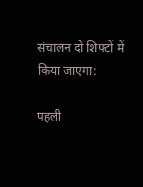संचालन दो शिफ्टों में किया जाएगा:

पहली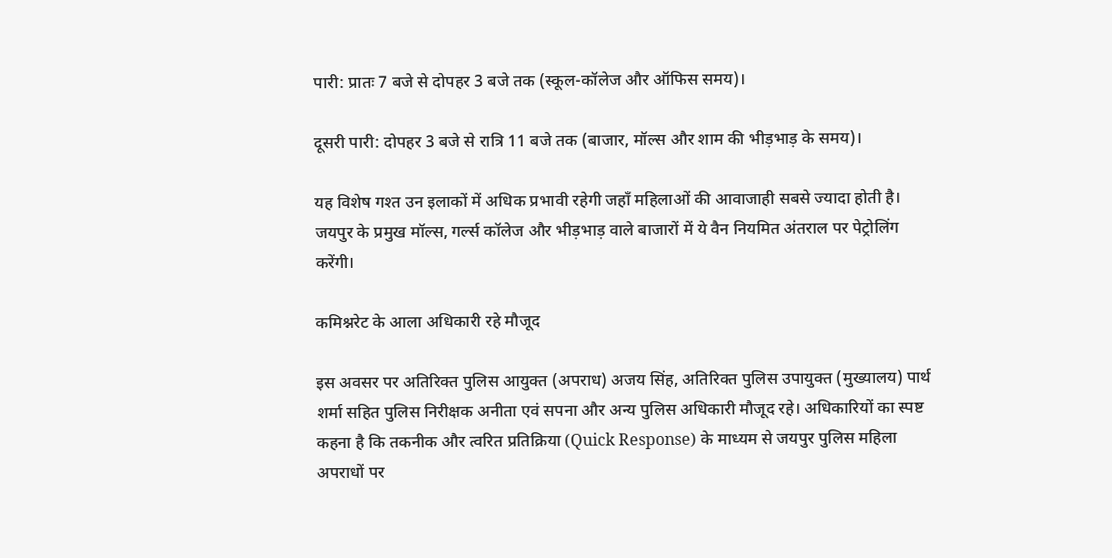पारी: प्रातः 7 बजे से दोपहर 3 बजे तक (स्कूल-कॉलेज और ऑफिस समय)।

दूसरी पारी: दोपहर 3 बजे से रात्रि 11 बजे तक (बाजार, मॉल्स और शाम की भीड़भाड़ के समय)।

यह विशेष गश्त उन इलाकों में अधिक प्रभावी रहेगी जहाँ महिलाओं की आवाजाही सबसे ज्यादा होती है। जयपुर के प्रमुख मॉल्स, गर्ल्स कॉलेज और भीड़भाड़ वाले बाजारों में ये वैन नियमित अंतराल पर पेट्रोलिंग करेंगी।

कमिश्नरेट के आला अधिकारी रहे मौजूद

इस अवसर पर अतिरिक्त पुलिस आयुक्त (अपराध) अजय सिंह, अतिरिक्त पुलिस उपायुक्त (मुख्यालय) पार्थ शर्मा सहित पुलिस निरीक्षक अनीता एवं सपना और अन्य पुलिस अधिकारी मौजूद रहे। अधिकारियों का स्पष्ट कहना है कि तकनीक और त्वरित प्रतिक्रिया (Quick Response) के माध्यम से जयपुर पुलिस महिला अपराधों पर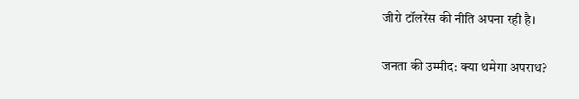जीरो टॉलरेंस की नीति अपना रही है।

जनता की उम्मीद: क्या थमेगा अपराध?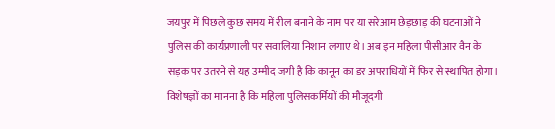जयपुर में पिछले कुछ समय में रील बनाने के नाम पर या सरेआम छेड़छाड़ की घटनाओं ने पुलिस की कार्यप्रणाली पर सवालिया निशान लगाए थे। अब इन महिला पीसीआर वैन के सड़क पर उतरने से यह उम्मीद जगी है कि कानून का डर अपराधियों में फिर से स्थापित होगा। विशेषज्ञों का मानना है कि महिला पुलिसकर्मियों की मौजूदगी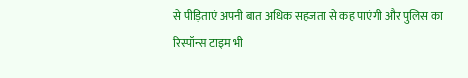से पीड़िताएं अपनी बात अधिक सहजता से कह पाएंगी और पुलिस का रिस्पॉन्स टाइम भी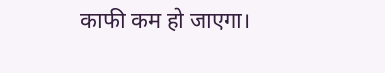काफी कम हो जाएगा।